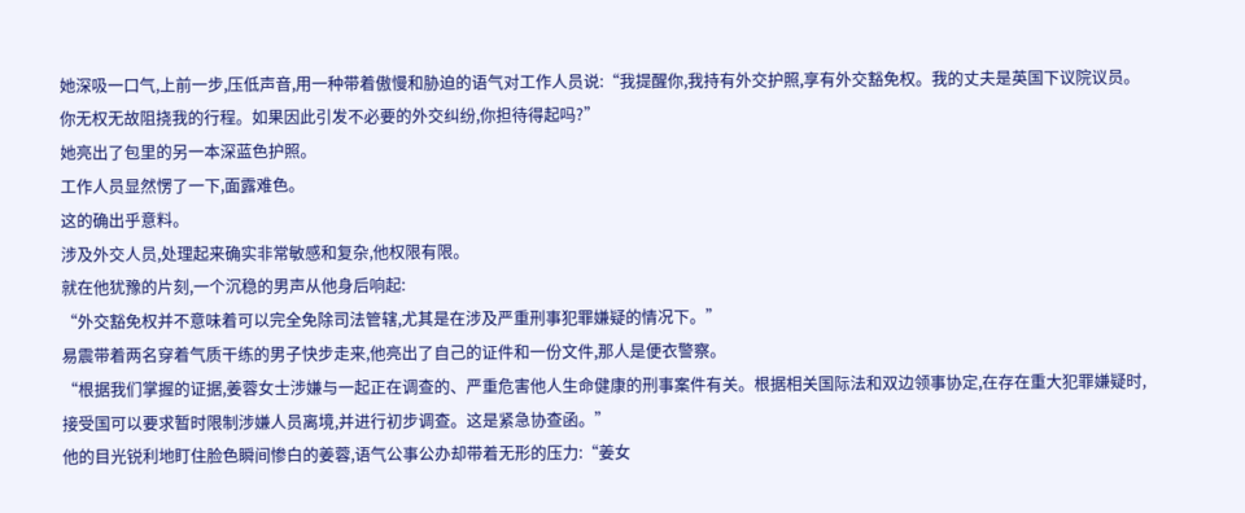她深吸一口气,上前一步,压低声音,用一种带着傲慢和胁迫的语气对工作人员说:“我提醒你,我持有外交护照,享有外交豁免权。我的丈夫是英国下议院议员。你无权无故阻挠我的行程。如果因此引发不必要的外交纠纷,你担待得起吗?”
她亮出了包里的另一本深蓝色护照。
工作人员显然愣了一下,面露难色。
这的确出乎意料。
涉及外交人员,处理起来确实非常敏感和复杂,他权限有限。
就在他犹豫的片刻,一个沉稳的男声从他身后响起:
“外交豁免权并不意味着可以完全免除司法管辖,尤其是在涉及严重刑事犯罪嫌疑的情况下。”
易震带着两名穿着气质干练的男子快步走来,他亮出了自己的证件和一份文件,那人是便衣警察。
“根据我们掌握的证据,姜蓉女士涉嫌与一起正在调查的、严重危害他人生命健康的刑事案件有关。根据相关国际法和双边领事协定,在存在重大犯罪嫌疑时,接受国可以要求暂时限制涉嫌人员离境,并进行初步调查。这是紧急协查函。”
他的目光锐利地盯住脸色瞬间惨白的姜蓉,语气公事公办却带着无形的压力:“姜女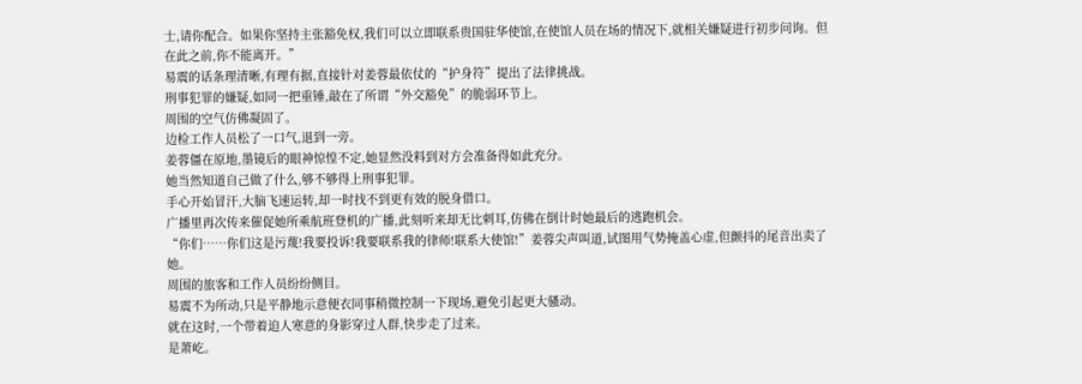士,请你配合。如果你坚持主张豁免权,我们可以立即联系贵国驻华使馆,在使馆人员在场的情况下,就相关嫌疑进行初步问询。但在此之前,你不能离开。”
易震的话条理清晰,有理有据,直接针对姜蓉最依仗的“护身符”提出了法律挑战。
刑事犯罪的嫌疑,如同一把重锤,敲在了所谓“外交豁免”的脆弱环节上。
周围的空气仿佛凝固了。
边检工作人员松了一口气,退到一旁。
姜蓉僵在原地,墨镜后的眼神惊惶不定,她显然没料到对方会准备得如此充分。
她当然知道自己做了什么,够不够得上刑事犯罪。
手心开始冒汗,大脑飞速运转,却一时找不到更有效的脱身借口。
广播里再次传来催促她所乘航班登机的广播,此刻听来却无比刺耳,仿佛在倒计时她最后的逃跑机会。
“你们……你们这是污蔑!我要投诉!我要联系我的律师!联系大使馆!”姜蓉尖声叫道,试图用气势掩盖心虚,但颤抖的尾音出卖了她。
周围的旅客和工作人员纷纷侧目。
易震不为所动,只是平静地示意便衣同事稍微控制一下现场,避免引起更大骚动。
就在这时,一个带着迫人寒意的身影穿过人群,快步走了过来。
是萧屹。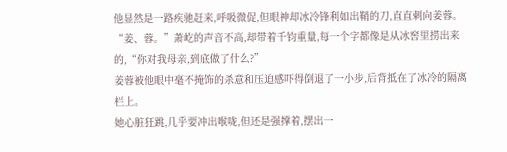他显然是一路疾驰赶来,呼吸微促,但眼神却冰冷锋利如出鞘的刀,直直刺向姜蓉。
“姜、蓉。”萧屹的声音不高,却带着千钧重量,每一个字都像是从冰窖里捞出来的,“你对我母亲,到底做了什么?”
姜蓉被他眼中毫不掩饰的杀意和压迫感吓得倒退了一小步,后背抵在了冰冷的隔离栏上。
她心脏狂跳,几乎要冲出喉咙,但还是强撑着,摆出一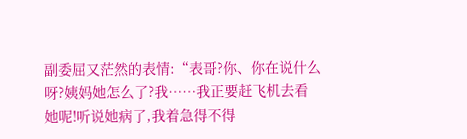副委屈又茫然的表情:“表哥?你、你在说什么呀?姨妈她怎么了?我……我正要赶飞机去看她呢!听说她病了,我着急得不得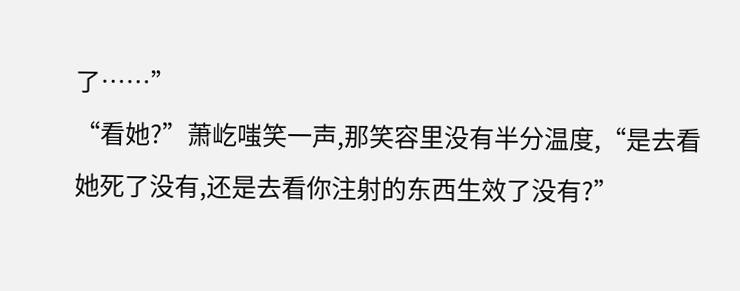了……”
“看她?”萧屹嗤笑一声,那笑容里没有半分温度,“是去看她死了没有,还是去看你注射的东西生效了没有?”